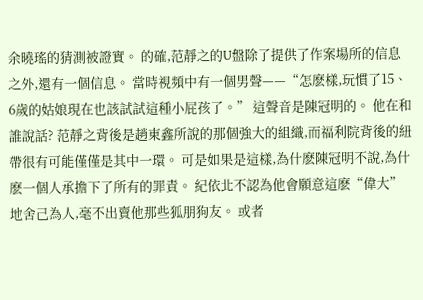余曉瑤的猜測被證實。 的確,范靜之的U盤除了提供了作案場所的信息之外,還有一個信息。 當時視頻中有一個男聲——“怎麽樣,玩慣了15、6歲的姑娘現在也該試試這種小屁孩了。” 這聲音是陳冠明的。 他在和誰說話? 范靜之背後是趙東鑫所說的那個強大的組織,而福利院背後的紐帶很有可能僅僅是其中一環。 可是如果是這樣,為什麽陳冠明不說,為什麽一個人承擔下了所有的罪責。 紀依北不認為他會願意這麽“偉大”地舍己為人,毫不出賣他那些狐朋狗友。 或者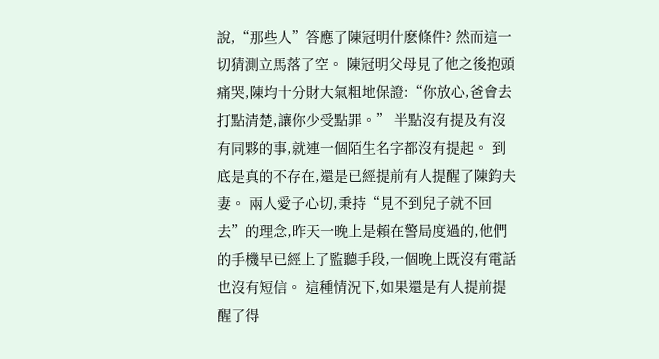說,“那些人”答應了陳冠明什麽條件? 然而這一切猜測立馬落了空。 陳冠明父母見了他之後抱頭痛哭,陳均十分財大氣粗地保證:“你放心,爸會去打點清楚,讓你少受點罪。” 半點沒有提及有沒有同夥的事,就連一個陌生名字都沒有提起。 到底是真的不存在,還是已經提前有人提醒了陳鈞夫妻。 兩人愛子心切,秉持“見不到兒子就不回去”的理念,昨天一晚上是賴在警局度過的,他們的手機早已經上了監聽手段,一個晚上既沒有電話也沒有短信。 這種情況下,如果還是有人提前提醒了得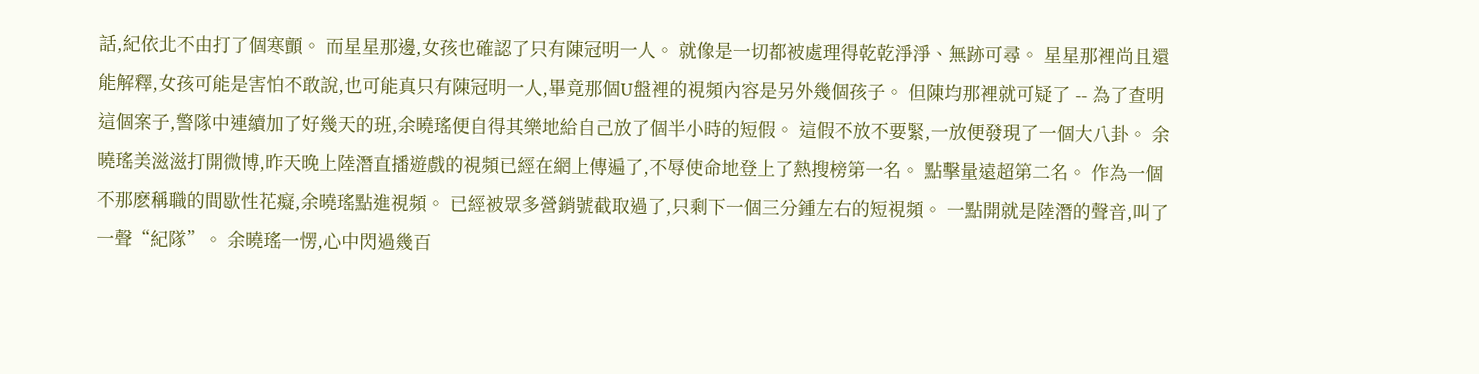話,紀依北不由打了個寒顫。 而星星那邊,女孩也確認了只有陳冠明一人。 就像是一切都被處理得乾乾淨淨、無跡可尋。 星星那裡尚且還能解釋,女孩可能是害怕不敢說,也可能真只有陳冠明一人,畢竟那個U盤裡的視頻內容是另外幾個孩子。 但陳均那裡就可疑了 -- 為了查明這個案子,警隊中連續加了好幾天的班,余曉瑤便自得其樂地給自己放了個半小時的短假。 這假不放不要緊,一放便發現了一個大八卦。 余曉瑤美滋滋打開微博,昨天晚上陸潛直播遊戲的視頻已經在網上傳遍了,不辱使命地登上了熱搜榜第一名。 點擊量遠超第二名。 作為一個不那麽稱職的間歇性花癡,余曉瑤點進視頻。 已經被眾多營銷號截取過了,只剩下一個三分鍾左右的短視頻。 一點開就是陸潛的聲音,叫了一聲“紀隊”。 余曉瑤一愣,心中閃過幾百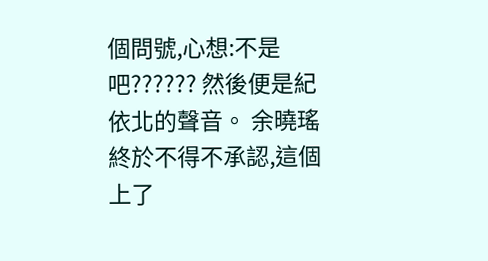個問號,心想:不是吧?????? 然後便是紀依北的聲音。 余曉瑤終於不得不承認,這個上了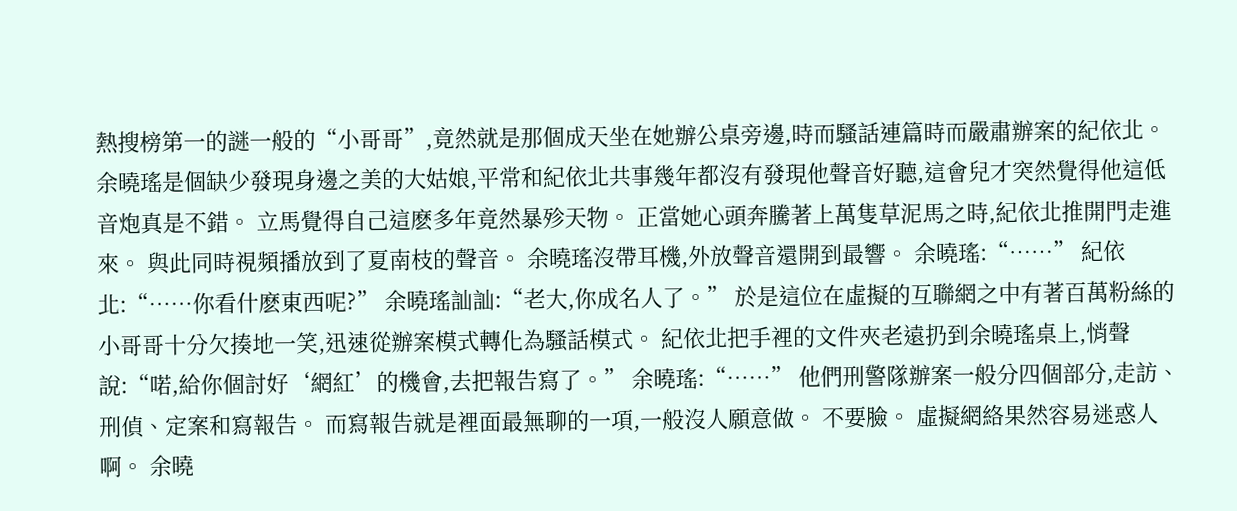熱搜榜第一的謎一般的“小哥哥”,竟然就是那個成天坐在她辦公桌旁邊,時而騷話連篇時而嚴肅辦案的紀依北。 余曉瑤是個缺少發現身邊之美的大姑娘,平常和紀依北共事幾年都沒有發現他聲音好聽,這會兒才突然覺得他這低音炮真是不錯。 立馬覺得自己這麽多年竟然暴殄天物。 正當她心頭奔騰著上萬隻草泥馬之時,紀依北推開門走進來。 與此同時視頻播放到了夏南枝的聲音。 余曉瑤沒帶耳機,外放聲音還開到最響。 余曉瑤:“……” 紀依北:“……你看什麽東西呢?” 余曉瑤訕訕:“老大,你成名人了。” 於是這位在虛擬的互聯網之中有著百萬粉絲的小哥哥十分欠揍地一笑,迅速從辦案模式轉化為騷話模式。 紀依北把手裡的文件夾老遠扔到余曉瑤桌上,悄聲說:“喏,給你個討好‘網紅’的機會,去把報告寫了。” 余曉瑤:“……” 他們刑警隊辦案一般分四個部分,走訪、刑偵、定案和寫報告。 而寫報告就是裡面最無聊的一項,一般沒人願意做。 不要臉。 虛擬網絡果然容易迷惑人啊。 余曉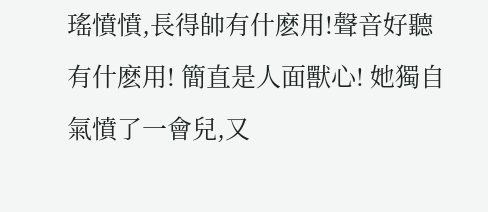瑤憤憤,長得帥有什麽用!聲音好聽有什麽用! 簡直是人面獸心! 她獨自氣憤了一會兒,又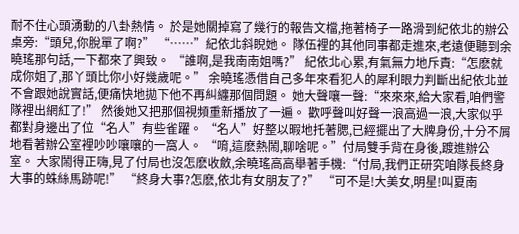耐不住心頭湧動的八卦熱情。 於是她關掉寫了幾行的報告文檔,拖著椅子一路滑到紀依北的辦公桌旁:“頭兒,你脫單了啊?” “……”紀依北斜睨她。 隊伍裡的其他同事都走進來,老遠便聽到余曉瑤那句話,一下都來了興致。 “誰啊,是我南南姐嗎?” 紀依北心累,有氣無力地斥責:“怎麽就成你姐了,那丫頭比你小好幾歲呢。” 余曉瑤憑借自己多年來看犯人的犀利眼力判斷出紀依北並不會跟她說實話,便痛快地拋下他不再糾纏那個問題。 她大聲嚷一聲:“來來來,給大家看,咱們警隊裡出網紅了!” 然後她又把那個視頻重新播放了一遍。 歡呼聲叫好聲一浪高過一浪,大家似乎都對身邊出了位“名人”有些雀躍。 “名人”好整以暇地托著腮,已經擺出了大牌身份,十分不屑地看著辦公室裡吵吵嚷嚷的一窩人。 “唷,這麽熱鬧,聊啥呢。”付局雙手背在身後,踱進辦公室。 大家鬧得正嗨,見了付局也沒怎麽收斂,余曉瑤高高舉著手機:“付局,我們正研究咱隊長終身大事的蛛絲馬跡呢!” “終身大事?怎麽,依北有女朋友了?” “可不是!大美女,明星!叫夏南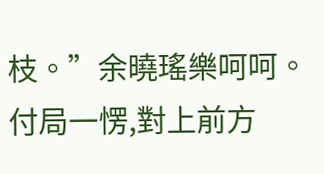枝。”余曉瑤樂呵呵。 付局一愣,對上前方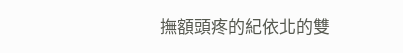撫額頭疼的紀依北的雙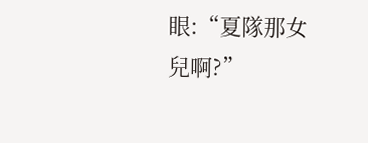眼:“夏隊那女兒啊?”